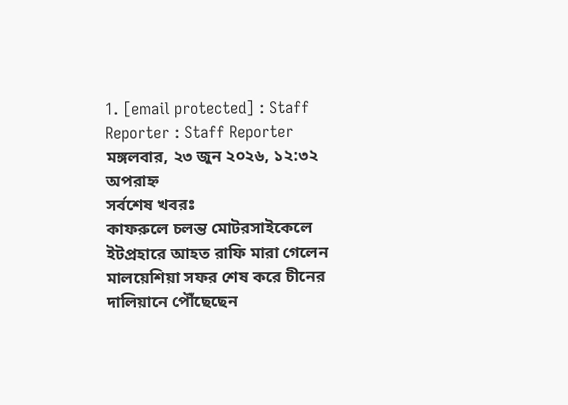1. [email protected] : Staff Reporter : Staff Reporter
মঙ্গলবার, ২৩ জুন ২০২৬, ১২:৩২ অপরাহ্ন
সর্বশেষ খবরঃ
কাফরুলে চলন্ত মোটরসাইকেলে ইটপ্রহারে আহত রাফি মারা গেলেন মালয়েশিয়া সফর শেষ করে চীনের দালিয়ানে পৌঁছেছেন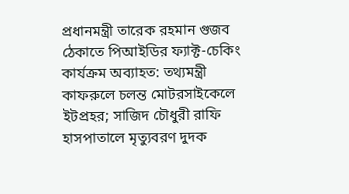প্রধানমন্ত্রী তারেক রহমান গুজব ঠেকাতে পিআইডির ফ্যাক্ট-চেকিং কার্যক্রম অব্যাহত: তথ্যমন্ত্রী কাফরুলে চলন্ত মোটরসাইকেলে ইটপ্রহর; সাজিদ চৌধুরী রাফি হাসপাতালে মৃত্যুবরণ দুদক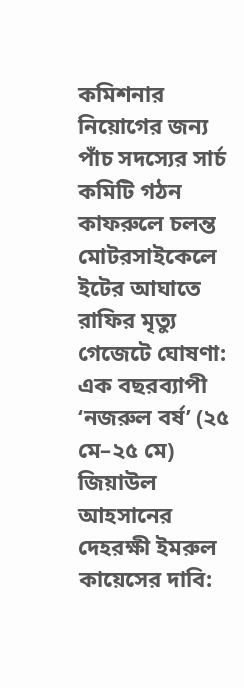কমিশনার নিয়োগের জন্য পাঁচ সদস্যের সার্চ কমিটি গঠন কাফরুলে চলন্ত মোটরসাইকেলে ইটের আঘাতে রাফির মৃত্যু গেজেটে ঘোষণা: এক বছরব্যাপী ‘নজরুল বর্ষ’ (২৫ মে–২৫ মে) জিয়াউল আহসানের দেহরক্ষী ইমরুল কায়েসের দাবি: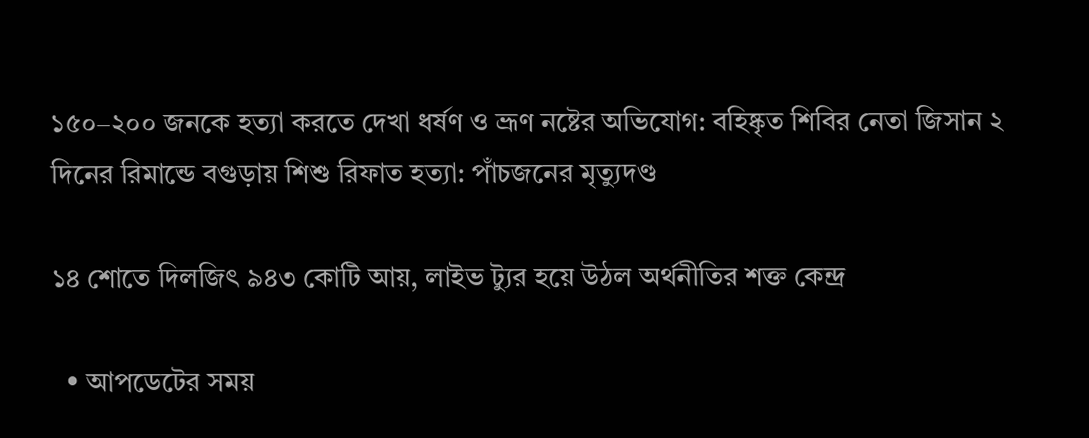১৫০–২০০ জনকে হত্যা করতে দেখা ধর্ষণ ও ভ্রূণ নষ্টের অভিযোগ: বহিষ্কৃত শিবির নেতা জিসান ২ দিনের রিমান্ডে বগুড়ায় শিশু রিফাত হত্যা: পাঁচজনের মৃত্যুদণ্ড

১৪ শোতে দিলজিৎ ৯৪৩ কোটি আয়, লাইভ ট্যুর হয়ে উঠল অর্থনীতির শক্ত কেন্দ্র

  • আপডেটের সময়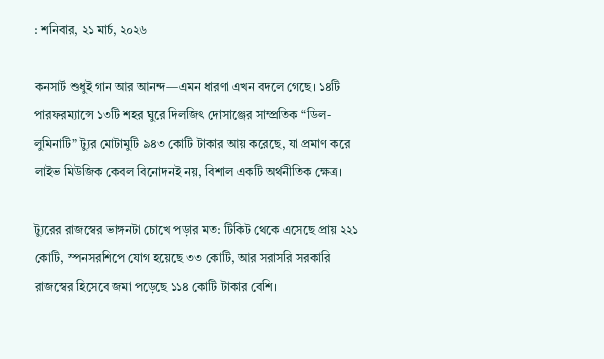: শনিবার, ২১ মার্চ, ২০২৬

কনসার্ট শুধুই গান আর আনন্দ—এমন ধারণা এখন বদলে গেছে। ১৪টি পারফরম্যান্সে ১৩টি শহর ঘুরে দিলজিৎ দোসাঞ্জের সাম্প্রতিক “ডিল-লুমিনাটি” ট্যুর মোটামুটি ৯৪৩ কোটি টাকার আয় করেছে, যা প্রমাণ করে লাইভ মিউজিক কেবল বিনোদনই নয়, বিশাল একটি অর্থনীতিক ক্ষেত্র।

ট্যুরের রাজস্বের ভাঙ্গনটা চোখে পড়ার মত: টিকিট থেকে এসেছে প্রায় ২২১ কোটি, স্পনসরশিপে যোগ হয়েছে ৩৩ কোটি, আর সরাসরি সরকারি রাজস্বের হিসেবে জমা পড়েছে ১১৪ কোটি টাকার বেশি।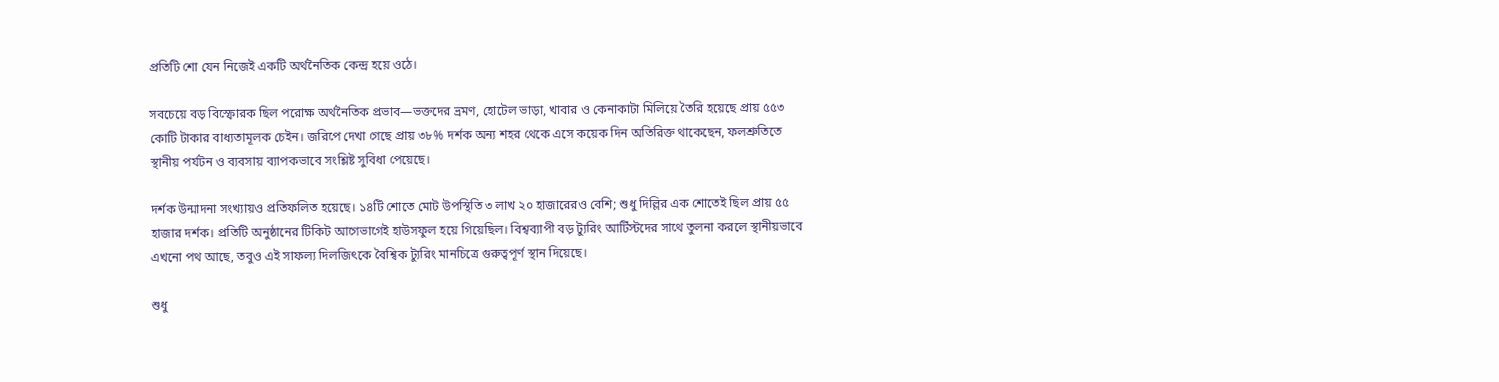প্রতিটি শো যেন নিজেই একটি অর্থনৈতিক কেন্দ্র হয়ে ওঠে।

সবচেয়ে বড় বিস্ফোরক ছিল পরোক্ষ অর্থনৈতিক প্রভাব—ভক্তদের ভ্রমণ, হোটেল ভাড়া, খাবার ও কেনাকাটা মিলিয়ে তৈরি হয়েছে প্রায় ৫৫৩ কোটি টাকার বাধ্যতামূলক চেইন। জরিপে দেখা গেছে প্রায় ৩৮% দর্শক অন্য শহর থেকে এসে কয়েক দিন অতিরিক্ত থাকেছেন, ফলশ্রুতিতে স্থানীয় পর্যটন ও ব্যবসায় ব্যাপকভাবে সংশ্লিষ্ট সুবিধা পেয়েছে।

দর্শক উন্মাদনা সংখ্যায়ও প্রতিফলিত হয়েছে। ১৪টি শোতে মোট উপস্থিতি ৩ লাখ ২০ হাজারেরও বেশি; শুধু দিল্লির এক শোতেই ছিল প্রায় ৫৫ হাজার দর্শক। প্রতিটি অনুষ্ঠানের টিকিট আগেভাগেই হাউসফুল হয়ে গিয়েছিল। বিশ্বব্যাপী বড় ট্যুরিং আর্টিস্টদের সাথে তুলনা করলে স্থানীয়ভাবে এখনো পথ আছে, তবুও এই সাফল্য দিলজিৎকে বৈশ্বিক ট্যুরিং মানচিত্রে গুরুত্বপূর্ণ স্থান দিয়েছে।

শুধু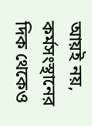আয়ই নয়, কর্মসংস্থানের দিক থেকেও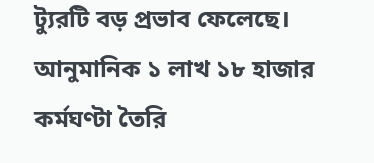ট্যুরটি বড় প্রভাব ফেলেছে। আনুমানিক ১ লাখ ১৮ হাজার কর্মঘণ্টা তৈরি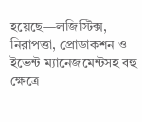হয়েছে—লজিস্টিক্স, নিরাপত্তা, প্রোডাকশন ও ইভেন্ট ম্যানেজমেন্টসহ বহু ক্ষেত্রে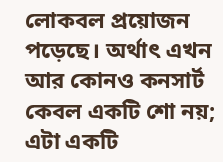লোকবল প্রয়োজন পড়েছে। অর্থাৎ এখন আর কোনও কনসার্ট কেবল একটি শো নয়; এটা একটি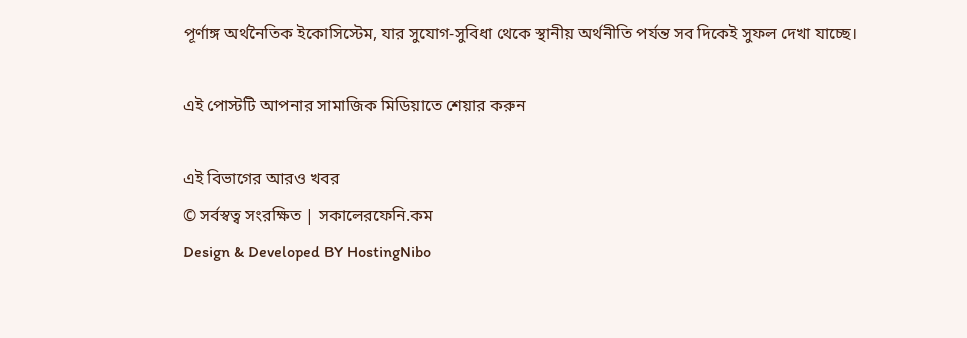পূর্ণাঙ্গ অর্থনৈতিক ইকোসিস্টেম, যার সুযোগ-সুবিধা থেকে স্থানীয় অর্থনীতি পর্যন্ত সব দিকেই সুফল দেখা যাচ্ছে।

এই পোস্টটি আপনার সামাজিক মিডিয়াতে শেয়ার করুন

এই বিভাগের আরও খবর
© সর্বস্বত্ব সংরক্ষিত | সকালেরফেনি.কম
Design & Developed BY HostingNibo